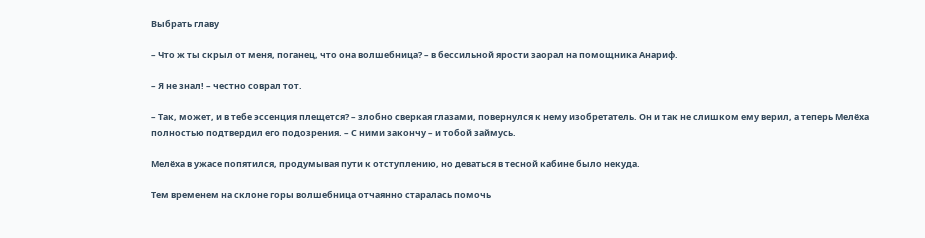Выбрать главу

– Что ж ты скрыл от меня, поганец, что она волшебница? – в бессильной ярости заорал на помощника Анариф.

– Я не знал! – честно соврал тот.

– Так, может, и в тебе эссенция плещется? – злобно сверкая глазами, повернулся к нему изобретатель. Он и так не слишком ему верил, а теперь Мелёха полностью подтвердил его подозрения. – С ними закончу – и тобой займусь.

Мелёха в ужасе попятился, продумывая пути к отступлению, но деваться в тесной кабине было некуда.

Тем временем на склоне горы волшебница отчаянно старалась помочь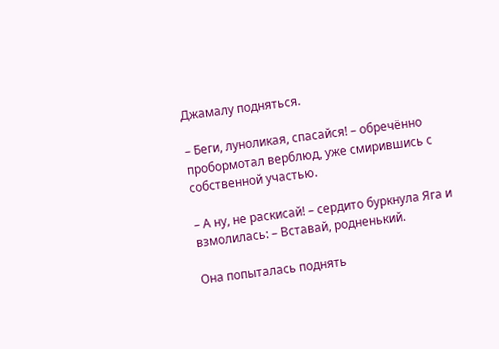Джамалу подняться.

– Беги, луноликая, спасайся! – обречённо пробормотал верблюд, уже смирившись с собственной участью.

– А ну, не раскисай! – сердито буркнула Яга и взмолилась: – Вставай, родненький.

Она попыталась поднять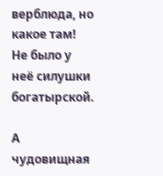верблюда, но какое там! Не было у неё силушки богатырской.

А чудовищная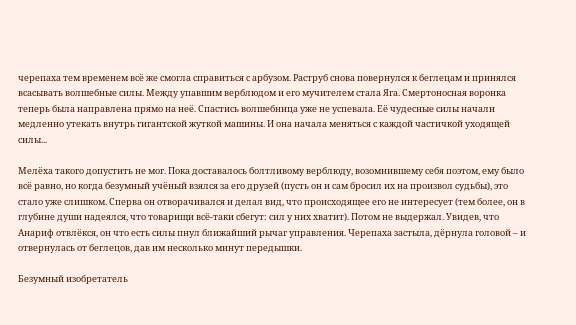черепаха тем временем всё же смогла справиться с арбузом. Раструб снова повернулся к беглецам и принялся всасывать волшебные силы. Между упавшим верблюдом и его мучителем стала Яга. Смертоносная воронка теперь была направлена прямо на неё. Спастись волшебница уже не успевала. Её чудесные силы начали медленно утекать внутрь гигантской жуткой машины. И она начала меняться с каждой частичкой уходящей силы...

Мелёха такого допустить не мог. Пока доставалось болтливому верблюду, возомнившему себя поэтом, ему было всё равно, но когда безумный учёный взялся за его друзей (пусть он и сам бросил их на произвол судьбы), это стало уже слишком. Сперва он отворачивался и делал вид, что происходящее его не интересует (тем более, он в глубине души надеялся, что товарищи всё-таки сбегут: сил у них хватит). Потом не выдержал. Увидев, что Анариф отвлёкся, он что есть силы пнул ближайший рычаг управления. Черепаха застыла, дёрнула головой – и отвернулась от беглецов, дав им несколько минут передышки.

Безумный изобретатель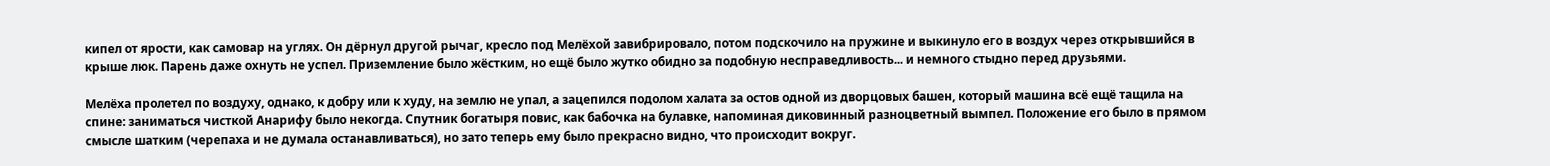кипел от ярости, как самовар на углях. Он дёрнул другой рычаг, кресло под Мелёхой завибрировало, потом подскочило на пружине и выкинуло его в воздух через открывшийся в крыше люк. Парень даже охнуть не успел. Приземление было жёстким, но ещё было жутко обидно за подобную несправедливость... и немного стыдно перед друзьями.

Мелёха пролетел по воздуху, однако, к добру или к худу, на землю не упал, а зацепился подолом халата за остов одной из дворцовых башен, который машина всё ещё тащила на спине: заниматься чисткой Анарифу было некогда. Спутник богатыря повис, как бабочка на булавке, напоминая диковинный разноцветный вымпел. Положение его было в прямом смысле шатким (черепаха и не думала останавливаться), но зато теперь ему было прекрасно видно, что происходит вокруг.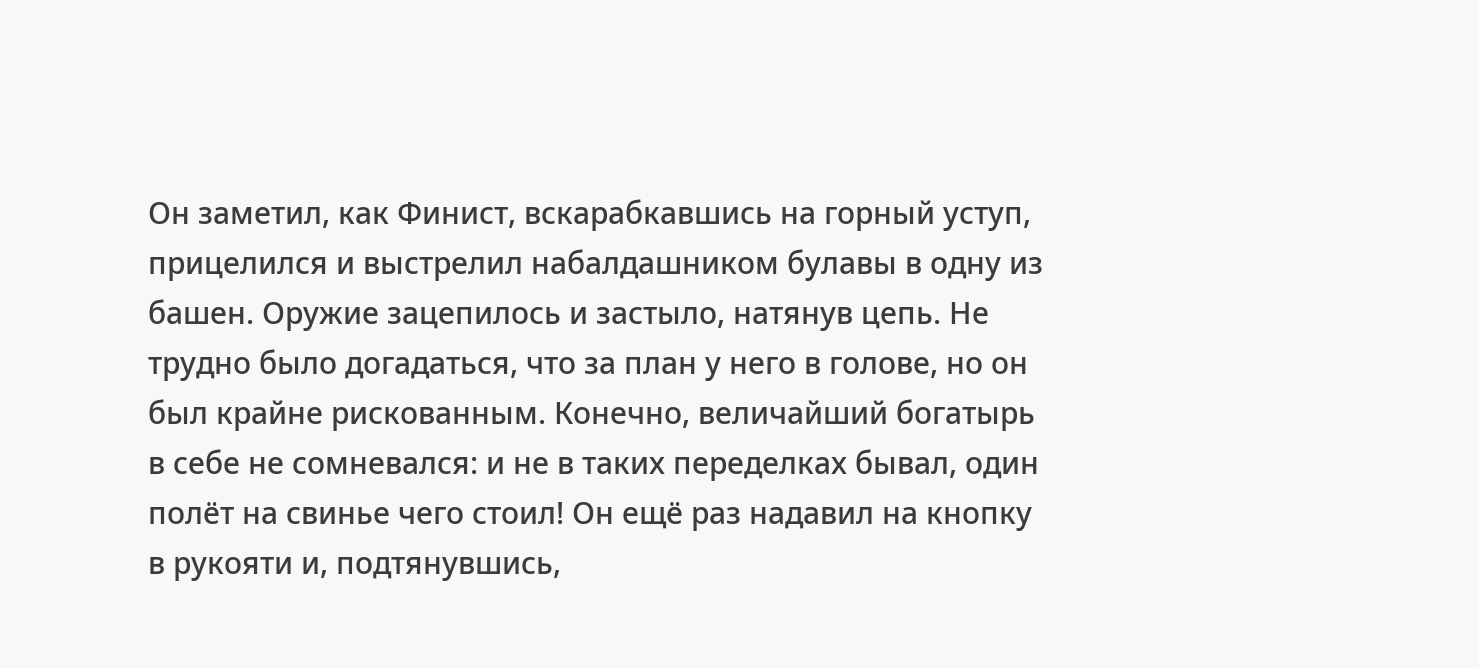Он заметил, как Финист, вскарабкавшись на горный уступ, прицелился и выстрелил набалдашником булавы в одну из башен. Оружие зацепилось и застыло, натянув цепь. Не трудно было догадаться, что за план у него в голове, но он был крайне рискованным. Конечно, величайший богатырь в себе не сомневался: и не в таких переделках бывал, один полёт на свинье чего стоил! Он ещё раз надавил на кнопку в рукояти и, подтянувшись,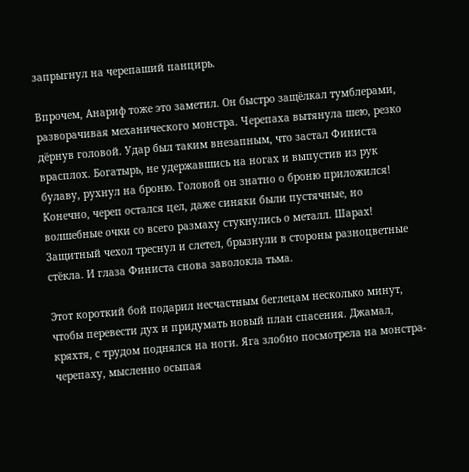запрыгнул на черепаший панцирь.

Впрочем, Анариф тоже это заметил. Он быстро защёлкал тумблерами, разворачивая механического монстра. Черепаха вытянула шею, резко дёрнув головой. Удар был таким внезапным, что застал Финиста врасплох. Богатырь, не удержавшись на ногах и выпустив из рук булаву, рухнул на броню. Головой он знатно о броню приложился! Конечно, череп остался цел, даже синяки были пустячные, но волшебные очки со всего размаху стукнулись о металл. Шарах! Защитный чехол треснул и слетел, брызнули в стороны разноцветные стёкла. И глаза Финиста снова заволокла тьма.

Этот короткий бой подарил несчастным беглецам несколько минут, чтобы перевести дух и придумать новый план спасения. Джамал, кряхтя, с трудом поднялся на ноги. Яга злобно посмотрела на монстра-черепаху, мысленно осыпая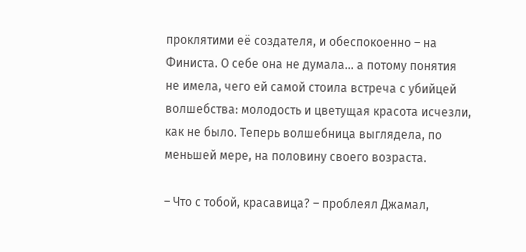проклятими её создателя, и обеспокоенно – на Финиста. О себе она не думала... а потому понятия не имела, чего ей самой стоила встреча с убийцей волшебства: молодость и цветущая красота исчезли, как не было. Теперь волшебница выглядела, по меньшей мере, на половину своего возраста.

– Что с тобой, красавица? – проблеял Джамал,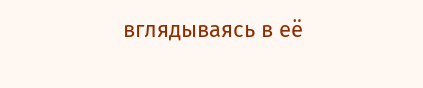вглядываясь в её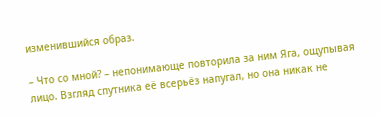изменившийся образ.

– Что со мной? – непонимающе повторила за ним Яга, ощупывая лицо. Взгляд спутника её всерьёз напугал, но она никак не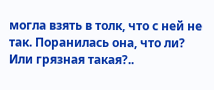могла взять в толк, что с ней не так. Поранилась она, что ли? Или грязная такая?..